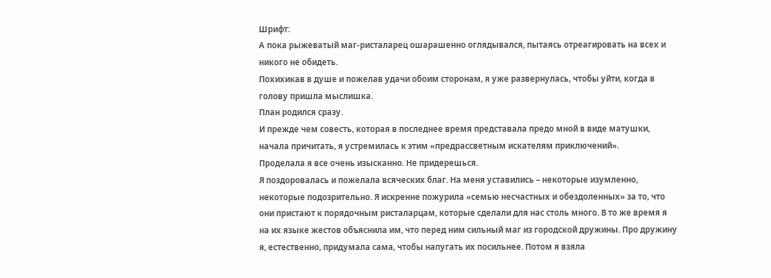Шрифт:
А пока рыжеватый маг-ристаларец ошарашенно оглядывался, пытаясь отреагировать на всех и никого не обидеть.
Похихикав в душе и пожелав удачи обоим сторонам, я уже развернулась, чтобы уйти, когда в голову пришла мыслишка.
План родился сразу.
И прежде чем совесть, которая в последнее время представала предо мной в виде матушки, начала причитать, я устремилась к этим «предрассветным искателям приключений».
Проделала я все очень изысканно. Не придерешься.
Я поздоровалась и пожелала всяческих благ. На меня уставились – некоторые изумленно, некоторые подозрительно. Я искренне пожурила «семью несчастных и обездоленных» за то, что они пристают к порядочным ристаларцам, которые сделали для нас столь много. В то же время я на их языке жестов объяснила им, что перед ним сильный маг из городской дружины. Про дружину я, естественно, придумала сама, чтобы напугать их посильнее. Потом я взяла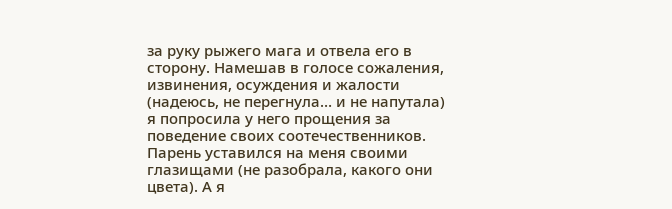за руку рыжего мага и отвела его в сторону. Намешав в голосе сожаления, извинения, осуждения и жалости (надеюсь, не перегнула… и не напутала) я попросила у него прощения за поведение своих соотечественников. Парень уставился на меня своими глазищами (не разобрала, какого они цвета). А я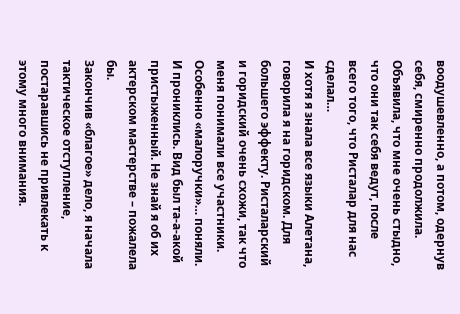воодушевленно, а потом, одернув себя, смиренно продолжила. Объявила, что мне очень стыдно, что они так себя ведут, после всего того, что Ристалар для нас сделал…
И хотя я знала все языки Алетана, говорила я на горидском. Для большего эффекту. Ристаларский и горидский очень схожи, так что меня понимали все участники.
Особенно «малоручки»… поняли. И прониклись. Вид был та-а-акой пристыженный. Не знай я об их актерском мастерстве – пожалела бы.
Закончив «благое» дело, я начала тактическое отступление, постаравшись не привлекать к этому много внимания.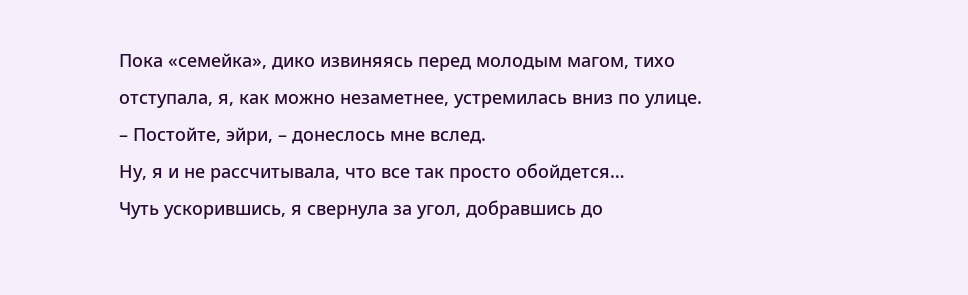Пока «семейка», дико извиняясь перед молодым магом, тихо отступала, я, как можно незаметнее, устремилась вниз по улице.
– Постойте, эйри, – донеслось мне вслед.
Ну, я и не рассчитывала, что все так просто обойдется…
Чуть ускорившись, я свернула за угол, добравшись до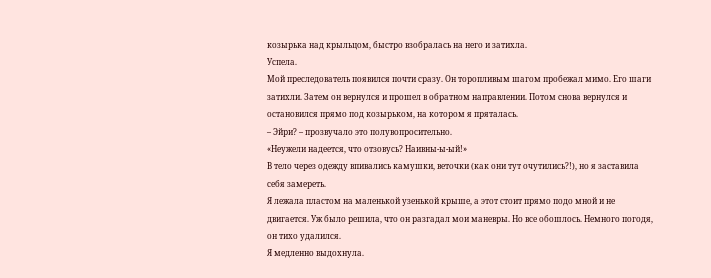козырька над крыльцом, быстро взобралась на него и затихла.
Успела.
Мой преследователь появился почти сразу. Он торопливым шагом пробежал мимо. Его шаги затихли. Затем он вернулся и прошел в обратном направлении. Потом снова вернулся и остановился прямо под козырьком, на котором я пряталась.
– Эйри? – прозвучало это полувопросительно.
«Неужели надеется, что отзовусь? Наивны-ы-ый!»
В тело через одежду впивались камушки, веточки (как они тут очутились?!), но я заставила себя замереть.
Я лежала пластом на маленькой узенькой крыше, а этот стоит прямо подо мной и не двигается. Уж было решила, что он разгадал мои маневры. Но все обошлось. Немного погодя, он тихо удалился.
Я медленно выдохнула.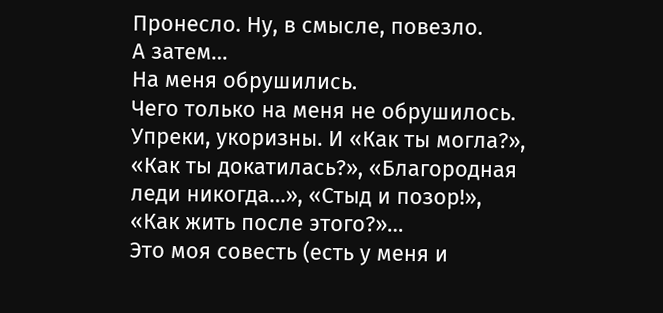Пронесло. Ну, в смысле, повезло.
А затем…
На меня обрушились.
Чего только на меня не обрушилось. Упреки, укоризны. И «Как ты могла?», «Как ты докатилась?», «Благородная леди никогда…», «Стыд и позор!», «Как жить после этого?»…
Это моя совесть (есть у меня и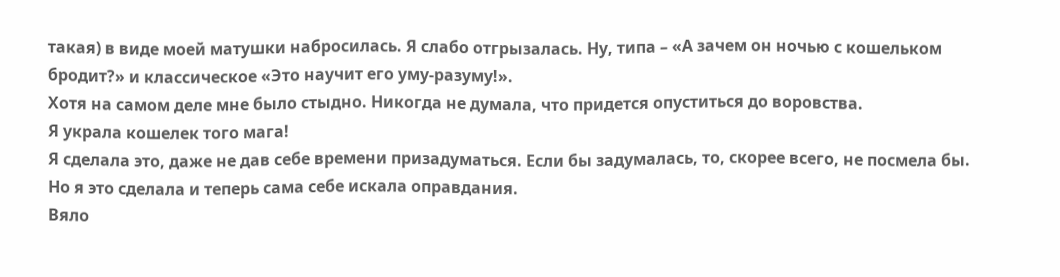такая) в виде моей матушки набросилась. Я слабо отгрызалась. Ну, типа – «А зачем он ночью с кошельком бродит?» и классическое «Это научит его уму-разуму!».
Хотя на самом деле мне было стыдно. Никогда не думала, что придется опуститься до воровства.
Я украла кошелек того мага!
Я сделала это, даже не дав себе времени призадуматься. Если бы задумалась, то, скорее всего, не посмела бы.
Но я это сделала и теперь сама себе искала оправдания.
Вяло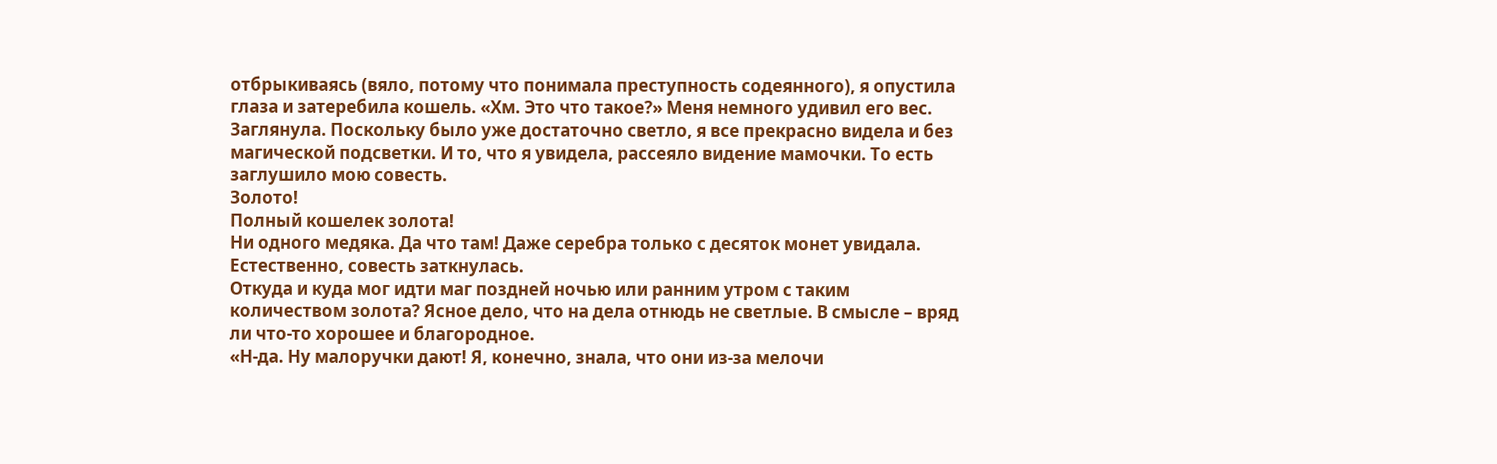отбрыкиваясь (вяло, потому что понимала преступность содеянного), я опустила глаза и затеребила кошель. «Хм. Это что такое?» Меня немного удивил его вес. Заглянула. Поскольку было уже достаточно светло, я все прекрасно видела и без магической подсветки. И то, что я увидела, рассеяло видение мамочки. То есть заглушило мою совесть.
Золото!
Полный кошелек золота!
Ни одного медяка. Да что там! Даже серебра только с десяток монет увидала. Естественно, совесть заткнулась.
Откуда и куда мог идти маг поздней ночью или ранним утром с таким количеством золота? Ясное дело, что на дела отнюдь не светлые. В смысле – вряд ли что-то хорошее и благородное.
«Н-да. Ну малоручки дают! Я, конечно, знала, что они из-за мелочи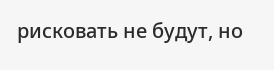рисковать не будут, но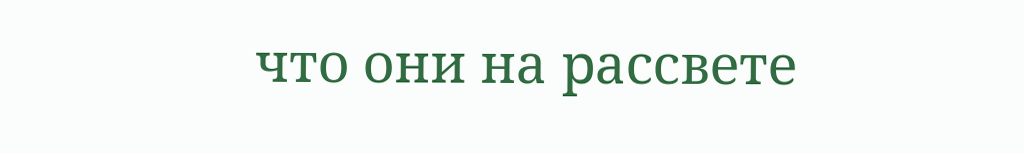что они на рассвете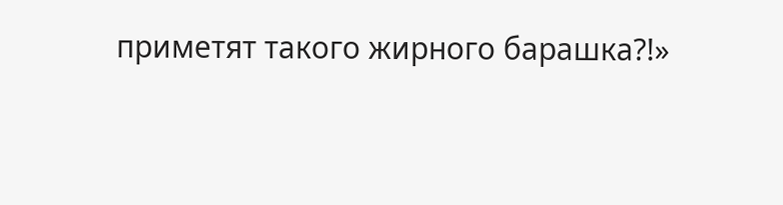приметят такого жирного барашка?!»